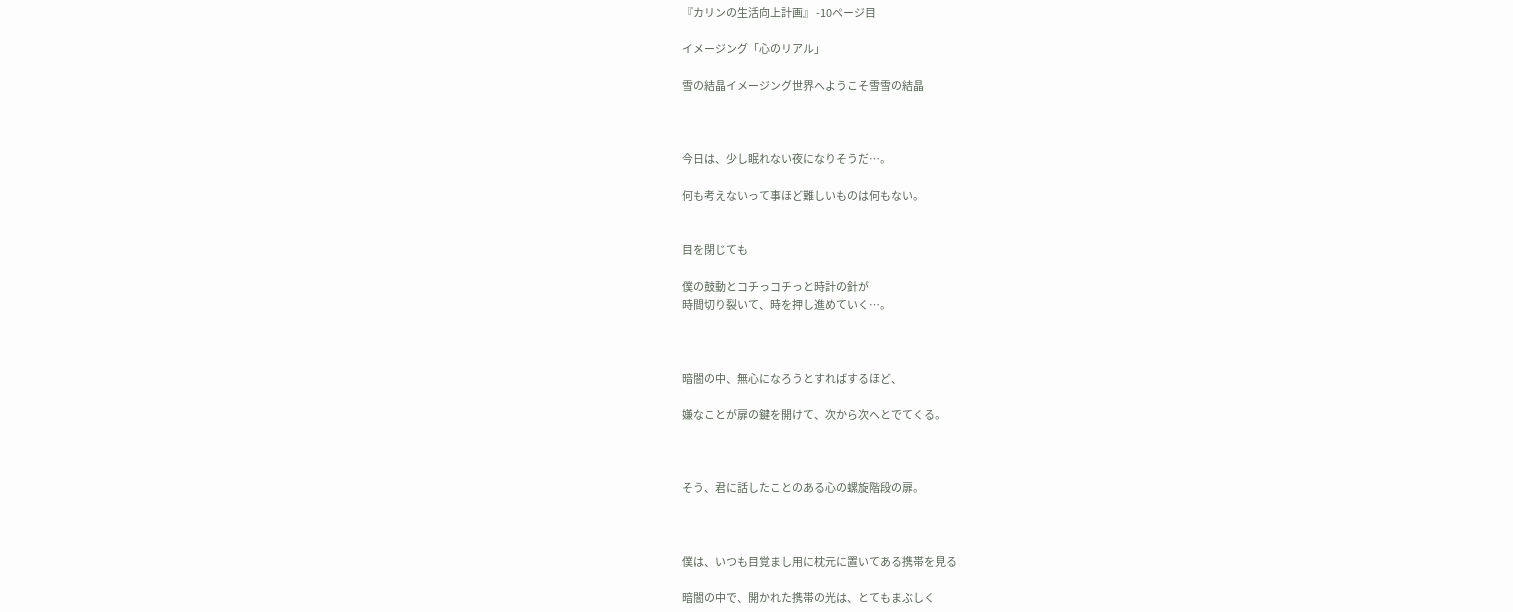『カリンの生活向上計画』 -10ページ目

イメージング「心のリアル」

雪の結晶イメージング世界へようこそ雪雪の結晶



今日は、少し眠れない夜になりそうだ…。

何も考えないって事ほど難しいものは何もない。


目を閉じても

僕の鼓動とコチっコチっと時計の針が
時間切り裂いて、時を押し進めていく…。



暗闇の中、無心になろうとすればするほど、

嫌なことが扉の鍵を開けて、次から次へとでてくる。



そう、君に話したことのある心の螺旋階段の扉。



僕は、いつも目覚まし用に枕元に置いてある携帯を見る

暗闇の中で、開かれた携帯の光は、とてもまぶしく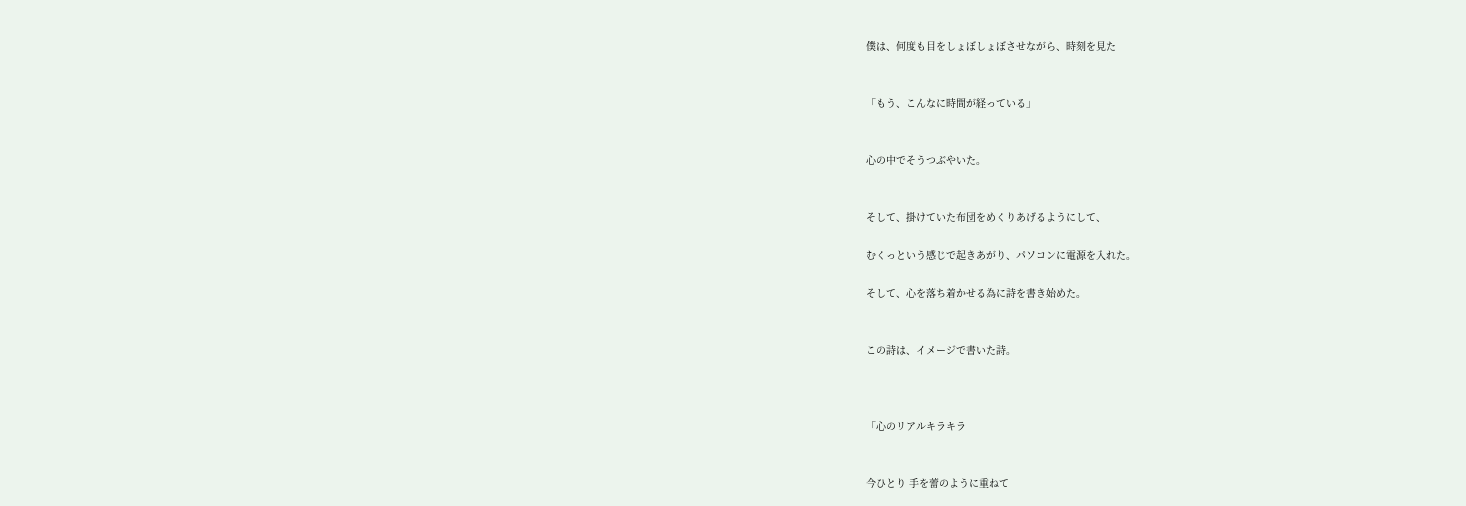僕は、何度も目をしょぼしょぼさせながら、時刻を見た


「もう、こんなに時間が経っている」


心の中でそうつぶやいた。


そして、掛けていた布団をめくりあげるようにして、

むくっという感じで起きあがり、パソコンに電源を入れた。

そして、心を落ち着かせる為に詩を書き始めた。


この詩は、イメージで書いた詩。



「心のリアルキラキラ


今ひとり 手を蕾のように重ねて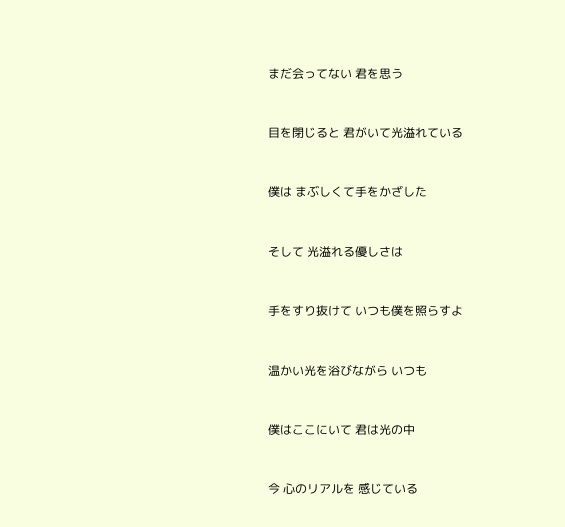まだ会ってない 君を思う


目を閉じると 君がいて光溢れている


僕は まぶしくて手をかざした


そして 光溢れる優しさは


手をすり抜けて いつも僕を照らすよ


温かい光を浴びながら いつも


僕はここにいて 君は光の中


今 心のリアルを 感じている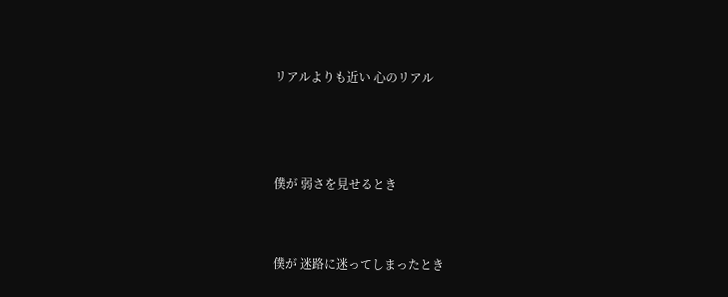リアルよりも近い 心のリアル



僕が 弱さを見せるとき


僕が 迷路に迷ってしまったとき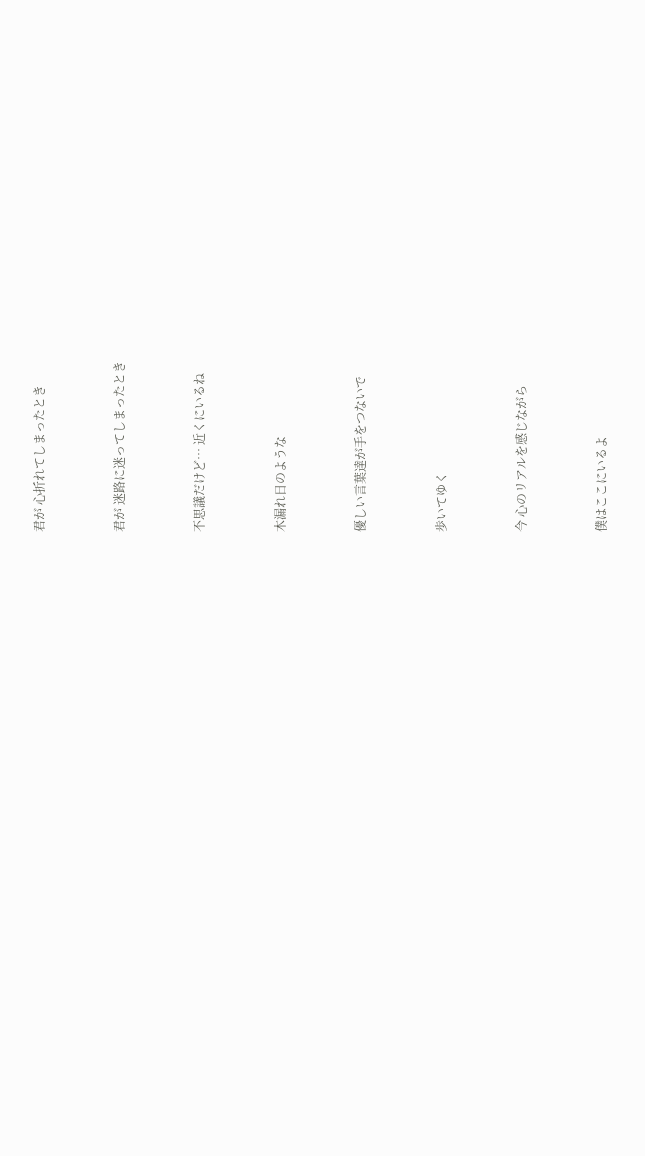君が 心折れてしまったとき


君が 迷路に迷ってしまったとき


不思議だけど… 近くにいるね


木漏れ日のような


優しい言葉達が手をつないで


歩いてゆく


今 心のリアルを感じながら


僕はここにいるよ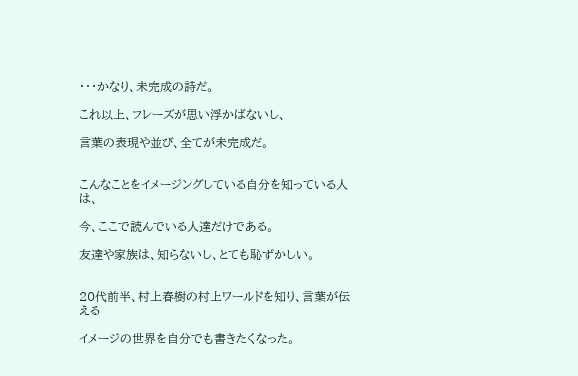・・・かなり、未完成の詩だ。

これ以上、フレーズが思い浮かばないし、

言葉の表現や並び、全てが未完成だ。


こんなことをイメージングしている自分を知っている人は、

今、ここで読んでいる人達だけである。

友達や家族は、知らないし、とても恥ずかしい。


20代前半、村上春樹の村上ワールドを知り、言葉が伝える

イメージの世界を自分でも書きたくなった。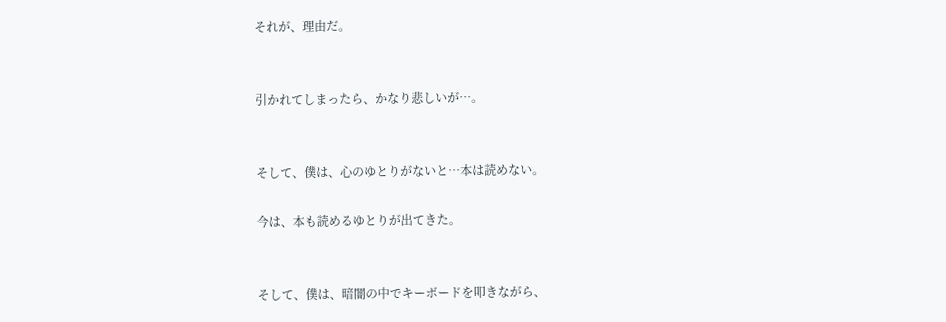それが、理由だ。


引かれてしまったら、かなり悲しいが…。


そして、僕は、心のゆとりがないと…本は読めない。

今は、本も読めるゆとりが出てきた。


そして、僕は、暗闇の中でキーボードを叩きながら、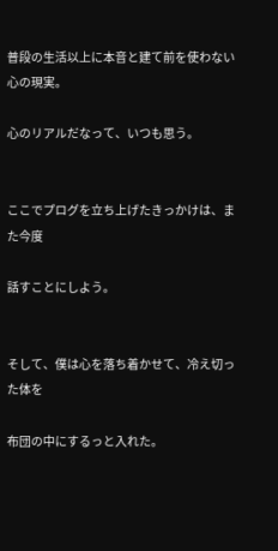普段の生活以上に本音と建て前を使わない心の現実。

心のリアルだなって、いつも思う。


ここでプログを立ち上げたきっかけは、また今度

話すことにしよう。


そして、僕は心を落ち着かせて、冷え切った体を

布団の中にするっと入れた。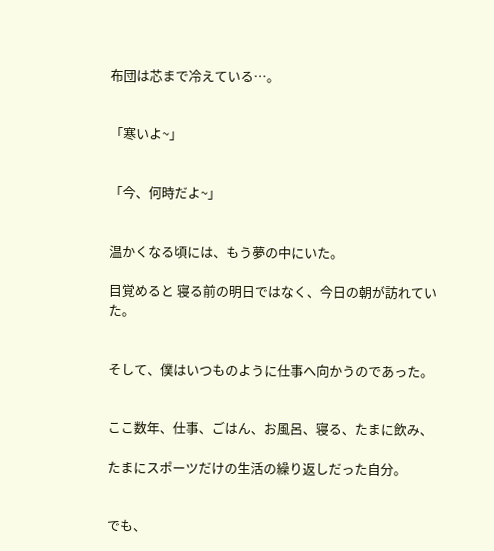布団は芯まで冷えている…。


「寒いよ~」


「今、何時だよ~」


温かくなる頃には、もう夢の中にいた。

目覚めると 寝る前の明日ではなく、今日の朝が訪れていた。


そして、僕はいつものように仕事へ向かうのであった。


ここ数年、仕事、ごはん、お風呂、寝る、たまに飲み、

たまにスポーツだけの生活の繰り返しだった自分。


でも、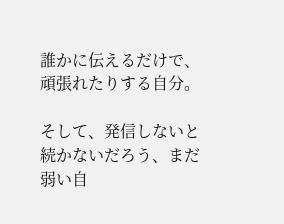誰かに伝えるだけで、頑張れたりする自分。

そして、発信しないと続かないだろう、まだ弱い自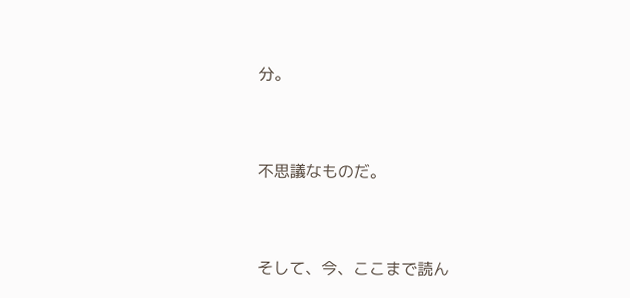分。


不思議なものだ。


そして、今、ここまで読ん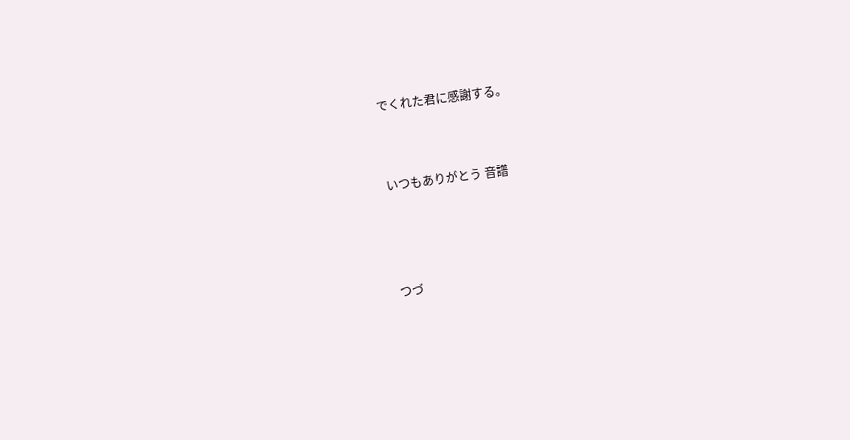でくれた君に感謝する。


いつもありがとう 音譜



つづ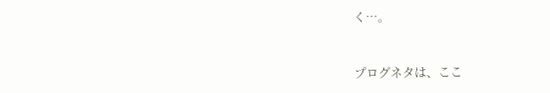く…。



プログネタは、ここ